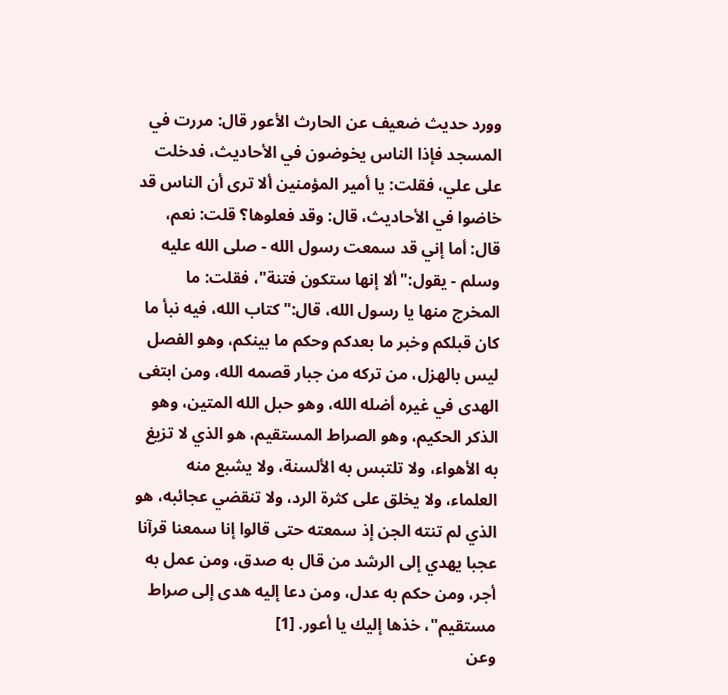وورد حديث ضعيف عن الحارث الأعور قال: مررت في المسجد فإذا الناس يخوضون في الأحاديث، فدخلت على علي، فقلت: يا أمير المؤمنين ألا ترى أن الناس قد خاضوا في الأحاديث، قال: وقد فعلوها؟ قلت: نعم، قال: أما إني قد سمعت رسول الله - صلى الله عليه وسلم - يقول:"ألا إنها ستكون فتنة"، فقلت: ما المخرج منها يا رسول الله، قال:"كتاب الله، فيه نبأ ما كان قبلكم وخبر ما بعدكم وحكم ما بينكم، وهو الفصل ليس بالهزل، من تركه من جبار قصمه الله، ومن ابتغى الهدى في غيره أضله الله، وهو حبل الله المتين، وهو الذكر الحكيم، وهو الصراط المستقيم، هو الذي لا تزيغ به الأهواء، ولا تلتبس به الألسنة، ولا يشبع منه العلماء، ولا يخلق على كثرة الرد، ولا تنقضي عجائبه، هو الذي لم تنته الجن إذ سمعته حتى قالوا إنا سمعنا قرآنا عجبا يهدي إلى الرشد من قال به صدق، ومن عمل به أجر، ومن حكم به عدل، ومن دعا إليه هدى إلى صراط مستقيم"، خذها إليك يا أعور. [1]
وعن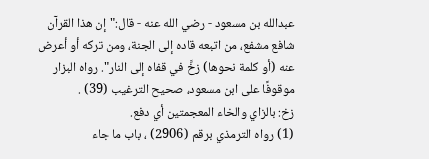عبدالله بن مسعود - رضي الله عنه - قال:"إن هذا القرآن شافع مشفع، من اتبعه قاده إلى الجنة، ومن تركه أو أعرض عنه (أو كلمة نحوها) زخَّ في قفاه إلى النار". رواه البزار موقوفًا على ابن مسعود، صحيح الترغيب (39) .
زخ: بالزاي والخاء المعجمتين أي دفع.
(1) رواه الترمذي برقم (2906) ، باب ما جاء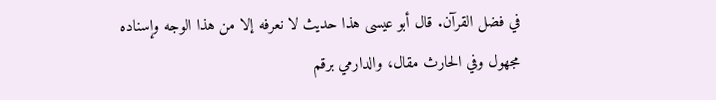في فضل القرآن. قال أبو عيسى هذا حديث لا نعرفه إلا من هذا الوجه وإسناده مجهول وفي الحارث مقال، والدارمي برقم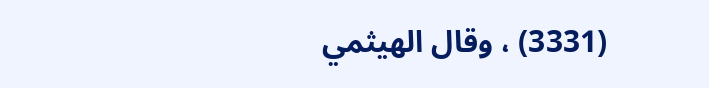(3331) ، وقال الهيثمي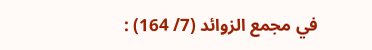في مجمع الزوائد (7/ 164) :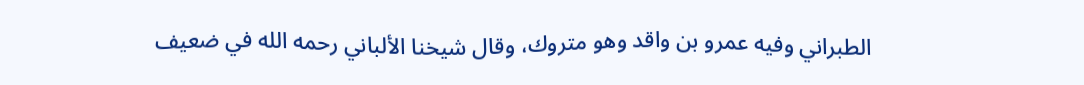الطبراني وفيه عمرو بن واقد وهو متروك، وقال شيخنا الألباني رحمه الله في ضعيف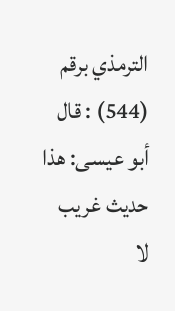الترمذي برقم (544) : قال أبو عيسى: هذا حديث غريب لا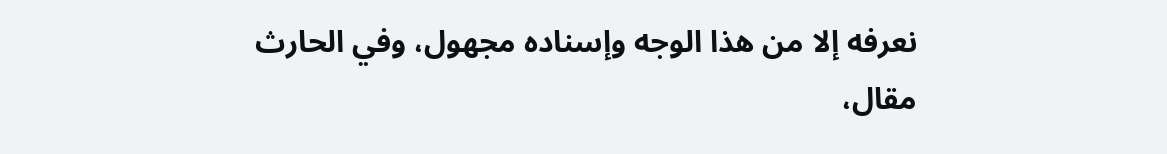نعرفه إلا من هذا الوجه وإسناده مجهول، وفي الحارث مقال،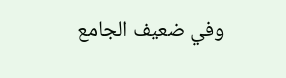وفي ضعيف الجامع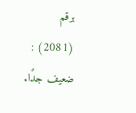برقم (2081) : ضعيف جدًا.